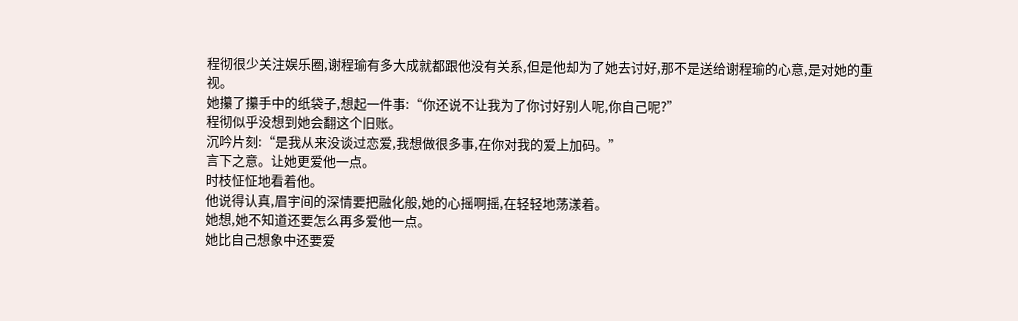程彻很少关注娱乐圈,谢程瑜有多大成就都跟他没有关系,但是他却为了她去讨好,那不是送给谢程瑜的心意,是对她的重视。
她攥了攥手中的纸袋子,想起一件事:“你还说不让我为了你讨好别人呢,你自己呢?”
程彻似乎没想到她会翻这个旧账。
沉吟片刻:“是我从来没谈过恋爱,我想做很多事,在你对我的爱上加码。”
言下之意。让她更爱他一点。
时枝怔怔地看着他。
他说得认真,眉宇间的深情要把融化般,她的心摇啊摇,在轻轻地荡漾着。
她想,她不知道还要怎么再多爱他一点。
她比自己想象中还要爱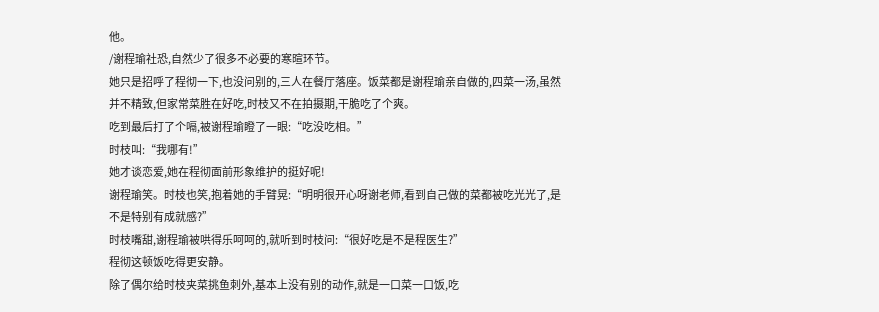他。
/谢程瑜社恐,自然少了很多不必要的寒暄环节。
她只是招呼了程彻一下,也没问别的,三人在餐厅落座。饭菜都是谢程瑜亲自做的,四菜一汤,虽然并不精致,但家常菜胜在好吃,时枝又不在拍摄期,干脆吃了个爽。
吃到最后打了个嗝,被谢程瑜瞪了一眼:“吃没吃相。”
时枝叫:“我哪有!”
她才谈恋爱,她在程彻面前形象维护的挺好呢!
谢程瑜笑。时枝也笑,抱着她的手臂晃:“明明很开心呀谢老师,看到自己做的菜都被吃光光了,是不是特别有成就感?”
时枝嘴甜,谢程瑜被哄得乐呵呵的,就听到时枝问:“很好吃是不是程医生?”
程彻这顿饭吃得更安静。
除了偶尔给时枝夹菜挑鱼刺外,基本上没有别的动作,就是一口菜一口饭,吃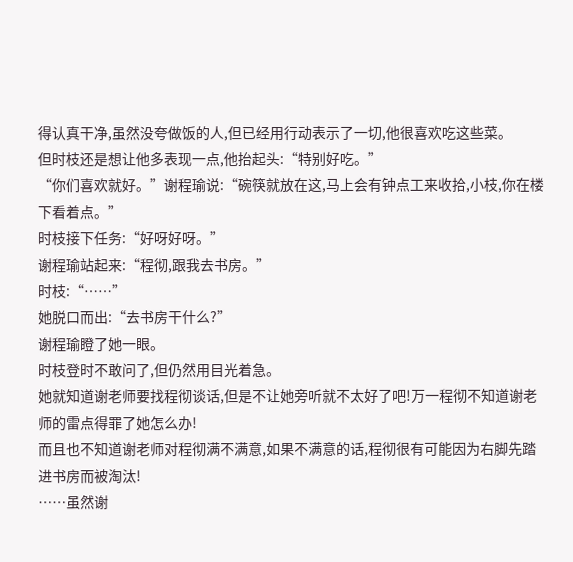得认真干净,虽然没夸做饭的人,但已经用行动表示了一切,他很喜欢吃这些菜。
但时枝还是想让他多表现一点,他抬起头:“特别好吃。”
“你们喜欢就好。”谢程瑜说:“碗筷就放在这,马上会有钟点工来收拾,小枝,你在楼下看着点。”
时枝接下任务:“好呀好呀。”
谢程瑜站起来:“程彻,跟我去书房。”
时枝:“……”
她脱口而出:“去书房干什么?”
谢程瑜瞪了她一眼。
时枝登时不敢问了,但仍然用目光着急。
她就知道谢老师要找程彻谈话,但是不让她旁听就不太好了吧!万一程彻不知道谢老师的雷点得罪了她怎么办!
而且也不知道谢老师对程彻满不满意,如果不满意的话,程彻很有可能因为右脚先踏进书房而被淘汰!
……虽然谢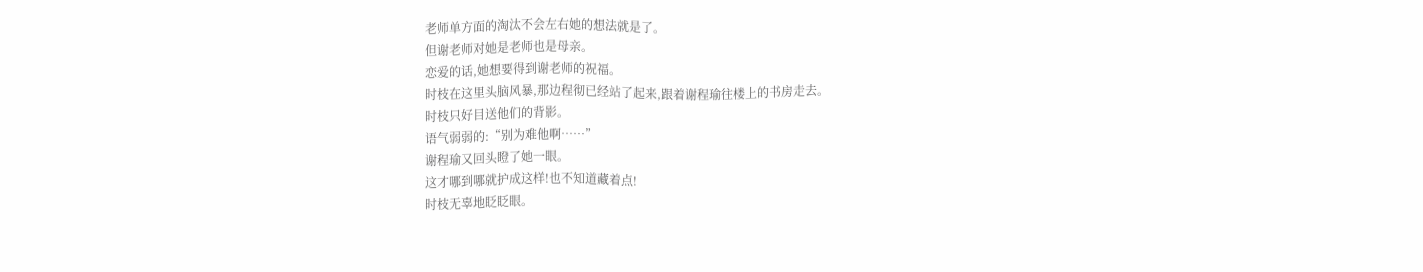老师单方面的淘汰不会左右她的想法就是了。
但谢老师对她是老师也是母亲。
恋爱的话,她想要得到谢老师的祝福。
时枝在这里头脑风暴,那边程彻已经站了起来,跟着谢程瑜往楼上的书房走去。
时枝只好目送他们的背影。
语气弱弱的:“别为难他啊……”
谢程瑜又回头瞪了她一眼。
这才哪到哪就护成这样!也不知道藏着点!
时枝无辜地眨眨眼。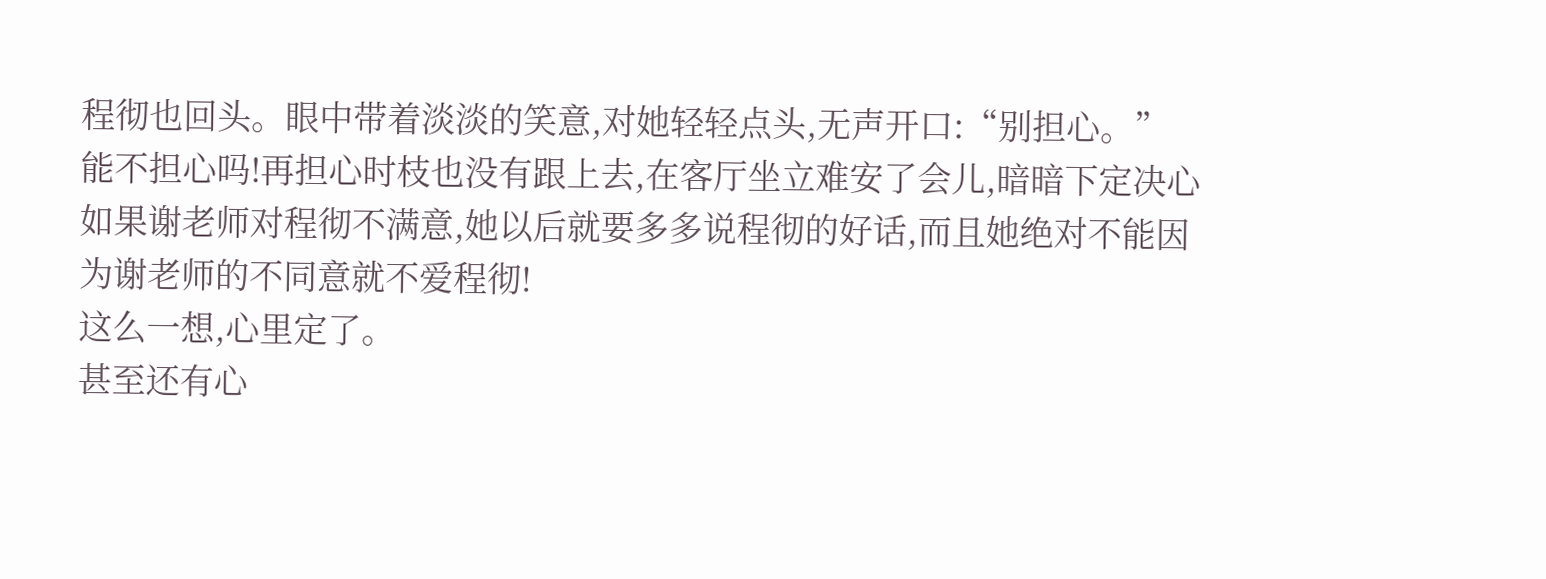程彻也回头。眼中带着淡淡的笑意,对她轻轻点头,无声开口:“别担心。”
能不担心吗!再担心时枝也没有跟上去,在客厅坐立难安了会儿,暗暗下定决心如果谢老师对程彻不满意,她以后就要多多说程彻的好话,而且她绝对不能因为谢老师的不同意就不爱程彻!
这么一想,心里定了。
甚至还有心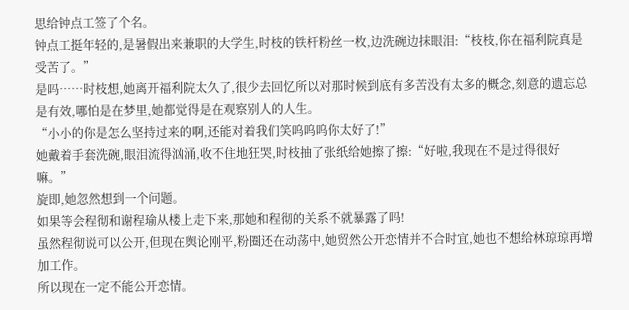思给钟点工签了个名。
钟点工挺年轻的,是暑假出来兼职的大学生,时枝的铁杆粉丝一枚,边洗碗边抹眼泪:“枝枝,你在福利院真是受苦了。”
是吗……时枝想,她离开福利院太久了,很少去回忆所以对那时候到底有多苦没有太多的概念,刻意的遗忘总是有效,哪怕是在梦里,她都觉得是在观察别人的人生。
“小小的你是怎么坚持过来的啊,还能对着我们笑呜呜呜你太好了!”
她戴着手套洗碗,眼泪流得汹涌,收不住地狂哭,时枝抽了张纸给她擦了擦:“好啦,我现在不是过得很好嘛。”
旋即,她忽然想到一个问题。
如果等会程彻和谢程瑜从楼上走下来,那她和程彻的关系不就暴露了吗!
虽然程彻说可以公开,但现在舆论刚平,粉圈还在动荡中,她贸然公开恋情并不合时宜,她也不想给林琼琼再增加工作。
所以现在一定不能公开恋情。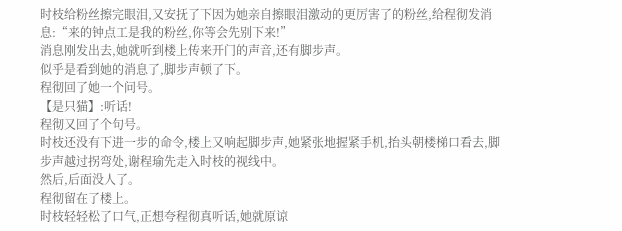时枝给粉丝擦完眼泪,又安抚了下因为她亲自擦眼泪激动的更厉害了的粉丝,给程彻发消息:“来的钟点工是我的粉丝,你等会先别下来!”
消息刚发出去,她就听到楼上传来开门的声音,还有脚步声。
似乎是看到她的消息了,脚步声顿了下。
程彻回了她一个问号。
【是只猫】:听话!
程彻又回了个句号。
时枝还没有下进一步的命令,楼上又响起脚步声,她紧张地握紧手机,抬头朝楼梯口看去,脚步声越过拐弯处,谢程瑜先走入时枝的视线中。
然后,后面没人了。
程彻留在了楼上。
时枝轻轻松了口气,正想夸程彻真听话,她就原谅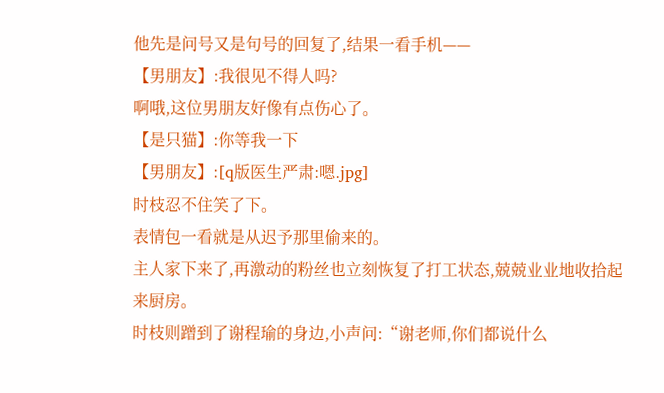他先是问号又是句号的回复了,结果一看手机——
【男朋友】:我很见不得人吗?
啊哦,这位男朋友好像有点伤心了。
【是只猫】:你等我一下
【男朋友】:[q版医生严肃:嗯.jpg]
时枝忍不住笑了下。
表情包一看就是从迟予那里偷来的。
主人家下来了,再激动的粉丝也立刻恢复了打工状态,兢兢业业地收拾起来厨房。
时枝则蹭到了谢程瑜的身边,小声问:“谢老师,你们都说什么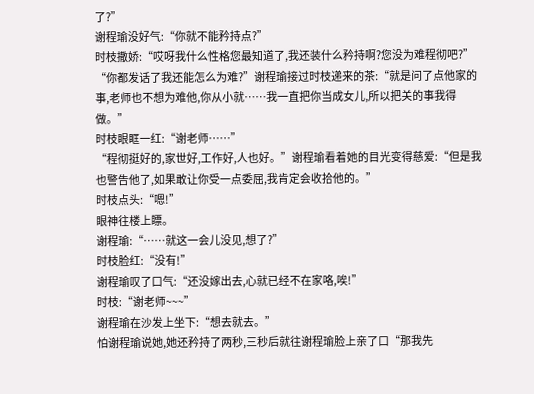了?”
谢程瑜没好气:“你就不能矜持点?”
时枝撒娇:“哎呀我什么性格您最知道了,我还装什么矜持啊?您没为难程彻吧?”
“你都发话了我还能怎么为难?”谢程瑜接过时枝递来的茶:“就是问了点他家的事,老师也不想为难他,你从小就……我一直把你当成女儿,所以把关的事我得做。”
时枝眼眶一红:“谢老师……”
“程彻挺好的,家世好,工作好,人也好。”谢程瑜看着她的目光变得慈爱:“但是我也警告他了,如果敢让你受一点委屈,我肯定会收拾他的。”
时枝点头:“嗯!”
眼神往楼上瞟。
谢程瑜:“……就这一会儿没见,想了?”
时枝脸红:“没有!”
谢程瑜叹了口气:“还没嫁出去,心就已经不在家咯,唉!”
时枝:“谢老师~~~”
谢程瑜在沙发上坐下:“想去就去。”
怕谢程瑜说她,她还矜持了两秒,三秒后就往谢程瑜脸上亲了口“那我先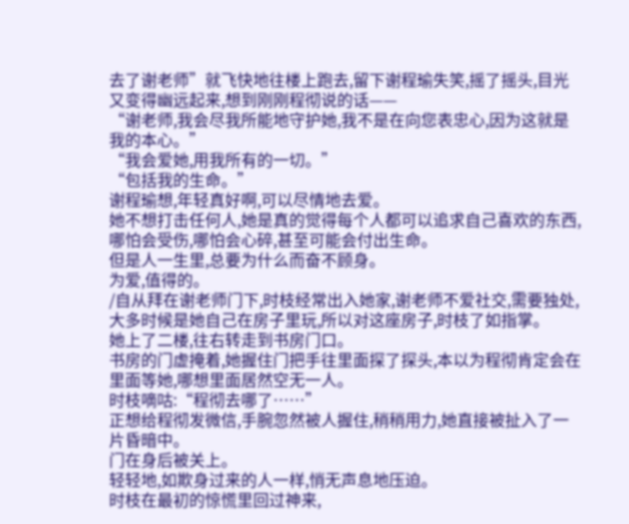去了谢老师”就飞快地往楼上跑去,留下谢程瑜失笑,摇了摇头,目光又变得幽远起来,想到刚刚程彻说的话——
“谢老师,我会尽我所能地守护她,我不是在向您表忠心,因为这就是我的本心。”
“我会爱她,用我所有的一切。”
“包括我的生命。”
谢程瑜想,年轻真好啊,可以尽情地去爱。
她不想打击任何人,她是真的觉得每个人都可以追求自己喜欢的东西,哪怕会受伤,哪怕会心碎,甚至可能会付出生命。
但是人一生里,总要为什么而奋不顾身。
为爱,值得的。
/自从拜在谢老师门下,时枝经常出入她家,谢老师不爱社交,需要独处,大多时候是她自己在房子里玩,所以对这座房子,时枝了如指掌。
她上了二楼,往右转走到书房门口。
书房的门虚掩着,她握住门把手往里面探了探头,本以为程彻肯定会在里面等她,哪想里面居然空无一人。
时枝嘀咕:“程彻去哪了……”
正想给程彻发微信,手腕忽然被人握住,稍稍用力,她直接被扯入了一片昏暗中。
门在身后被关上。
轻轻地,如欺身过来的人一样,悄无声息地压迫。
时枝在最初的惊慌里回过神来,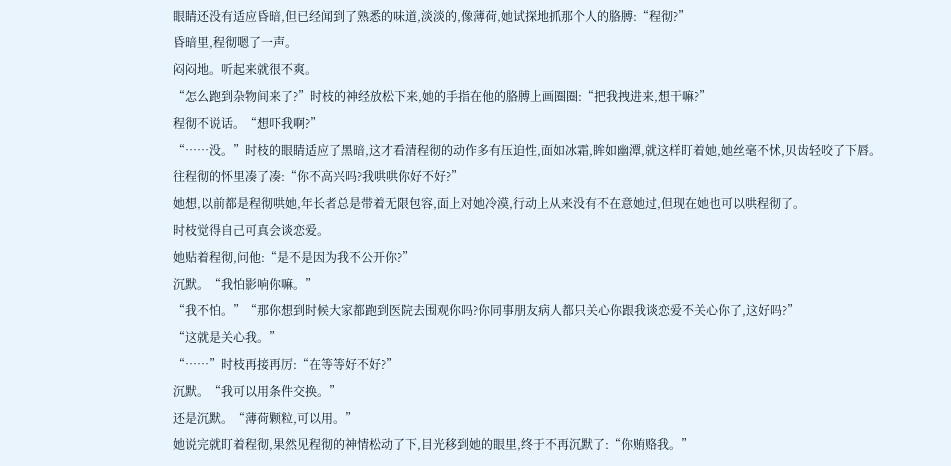眼睛还没有适应昏暗,但已经闻到了熟悉的味道,淡淡的,像薄荷,她试探地抓那个人的胳膊:“程彻?”
昏暗里,程彻嗯了一声。
闷闷地。听起来就很不爽。
“怎么跑到杂物间来了?”时枝的神经放松下来,她的手指在他的胳膊上画圈圈:“把我拽进来,想干嘛?”
程彻不说话。“想吓我啊?”
“……没。”时枝的眼睛适应了黑暗,这才看清程彻的动作多有压迫性,面如冰霜,眸如幽潭,就这样盯着她,她丝毫不怵,贝齿轻咬了下唇。
往程彻的怀里凑了凑:“你不高兴吗?我哄哄你好不好?”
她想,以前都是程彻哄她,年长者总是带着无限包容,面上对她冷漠,行动上从来没有不在意她过,但现在她也可以哄程彻了。
时枝觉得自己可真会谈恋爱。
她贴着程彻,问他:“是不是因为我不公开你?”
沉默。“我怕影响你嘛。”
“我不怕。”“那你想到时候大家都跑到医院去围观你吗?你同事朋友病人都只关心你跟我谈恋爱不关心你了,这好吗?”
“这就是关心我。”
“……”时枝再接再厉:“在等等好不好?”
沉默。“我可以用条件交换。”
还是沉默。“薄荷颗粒,可以用。”
她说完就盯着程彻,果然见程彻的神情松动了下,目光移到她的眼里,终于不再沉默了:“你贿赂我。”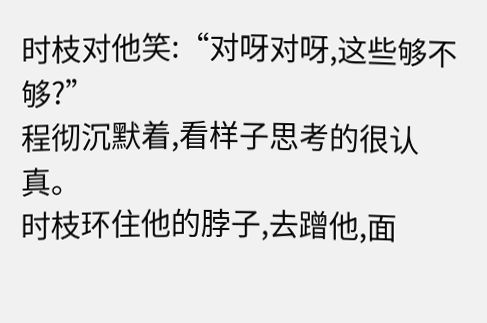时枝对他笑:“对呀对呀,这些够不够?”
程彻沉默着,看样子思考的很认真。
时枝环住他的脖子,去蹭他,面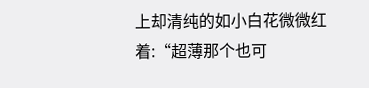上却清纯的如小白花微微红着:“超薄那个也可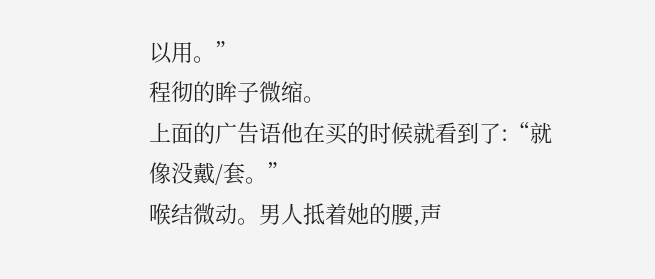以用。”
程彻的眸子微缩。
上面的广告语他在买的时候就看到了:“就像没戴/套。”
喉结微动。男人抵着她的腰,声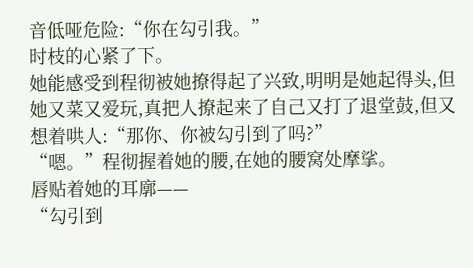音低哑危险:“你在勾引我。”
时枝的心紧了下。
她能感受到程彻被她撩得起了兴致,明明是她起得头,但她又菜又爱玩,真把人撩起来了自己又打了退堂鼓,但又想着哄人:“那你、你被勾引到了吗?”
“嗯。”程彻握着她的腰,在她的腰窝处摩挲。
唇贴着她的耳廓——
“勾引到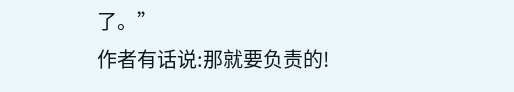了。”
作者有话说:那就要负责的!